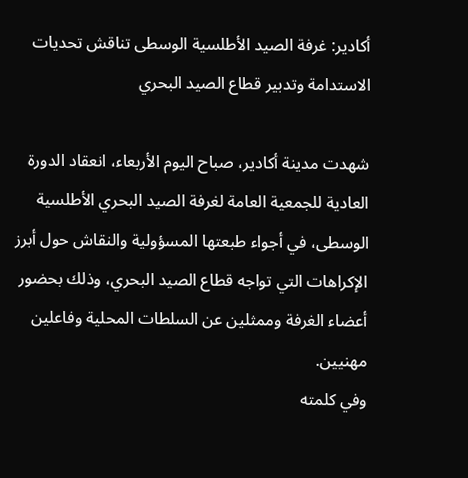أكادير: غرفة الصيد الأطلسية الوسطى تناقش تحديات الاستدامة وتدبير قطاع الصيد البحري

شهدت مدينة أكادير، صباح اليوم الأربعاء، انعقاد الدورة العادية للجمعية العامة لغرفة الصيد البحري الأطلسية الوسطى، في أجواء طبعتها المسؤولية والنقاش حول أبرز الإكراهات التي تواجه قطاع الصيد البحري، وذلك بحضور أعضاء الغرفة وممثلين عن السلطات المحلية وفاعلين مهنيين.
وفي كلمته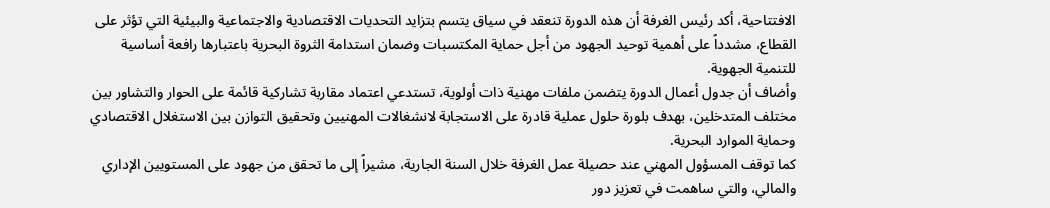الافتتاحية، أكد رئيس الغرفة أن هذه الدورة تنعقد في سياق يتسم بتزايد التحديات الاقتصادية والاجتماعية والبيئية التي تؤثر على القطاع، مشدداً على أهمية توحيد الجهود من أجل حماية المكتسبات وضمان استدامة الثروة البحرية باعتبارها رافعة أساسية للتنمية الجهوية.
وأضاف أن جدول أعمال الدورة يتضمن ملفات مهنية ذات أولوية، تستدعي اعتماد مقاربة تشاركية قائمة على الحوار والتشاور بين مختلف المتدخلين، بهدف بلورة حلول عملية قادرة على الاستجابة لانشغالات المهنيين وتحقيق التوازن بين الاستغلال الاقتصادي وحماية الموارد البحرية.
كما توقف المسؤول المهني عند حصيلة عمل الغرفة خلال السنة الجارية، مشيراً إلى ما تحقق من جهود على المستويين الإداري والمالي، والتي ساهمت في تعزيز دور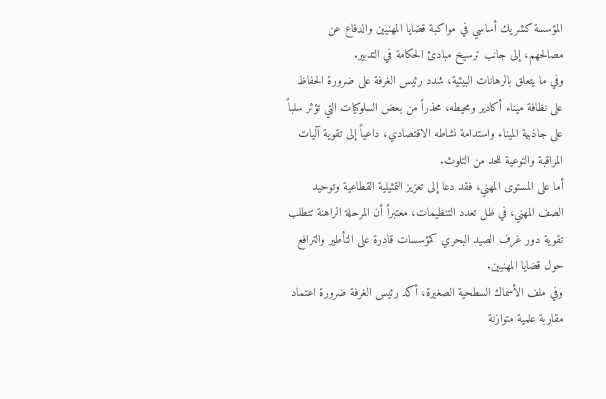المؤسسة كشريك أساسي في مواكبة قضايا المهنيين والدفاع عن مصالحهم، إلى جانب ترسيخ مبادئ الحكامة في التدبير.
وفي ما يتعلق بالرهانات البيئية، شدد رئيس الغرفة على ضرورة الحفاظ على نظافة ميناء أكادير ومحيطه، محذراً من بعض السلوكيات التي تؤثر سلباً على جاذبية الميناء واستدامة نشاطه الاقتصادي، داعياً إلى تقوية آليات المراقبة والتوعية للحد من التلوث.
أما على المستوى المهني، فقد دعا إلى تعزيز التمثيلية القطاعية وتوحيد الصف المهني، في ظل تعدد التنظيمات، معتبراً أن المرحلة الراهنة تتطلب تقوية دور غرف الصيد البحري كمؤسسات قادرة على التأطير والترافع حول قضايا المهنيين.
وفي ملف الأسماك السطحية الصغيرة، أكد رئيس الغرفة ضرورة اعتماد مقاربة علمية متوازنة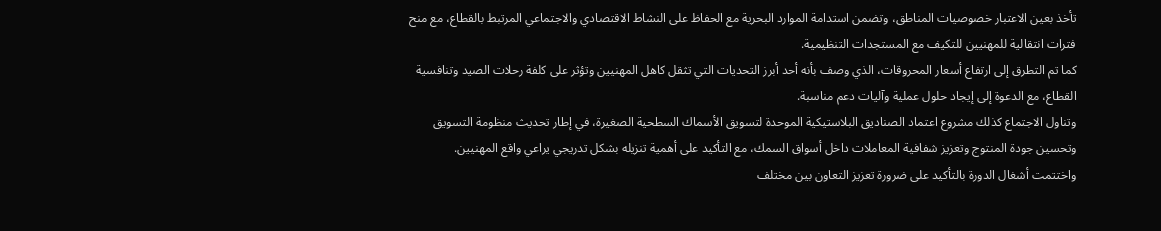تأخذ بعين الاعتبار خصوصيات المناطق، وتضمن استدامة الموارد البحرية مع الحفاظ على النشاط الاقتصادي والاجتماعي المرتبط بالقطاع، مع منح فترات انتقالية للمهنيين للتكيف مع المستجدات التنظيمية.
كما تم التطرق إلى ارتفاع أسعار المحروقات، الذي وصف بأنه أحد أبرز التحديات التي تثقل كاهل المهنيين وتؤثر على كلفة رحلات الصيد وتنافسية القطاع، مع الدعوة إلى إيجاد حلول عملية وآليات دعم مناسبة.
وتناول الاجتماع كذلك مشروع اعتماد الصناديق البلاستيكية الموحدة لتسويق الأسماك السطحية الصغيرة، في إطار تحديث منظومة التسويق وتحسين جودة المنتوج وتعزيز شفافية المعاملات داخل أسواق السمك، مع التأكيد على أهمية تنزيله بشكل تدريجي يراعي واقع المهنيين.
واختتمت أشغال الدورة بالتأكيد على ضرورة تعزيز التعاون بين مختلف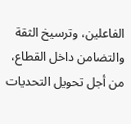الفاعلين، وترسيخ الثقة والتضامن داخل القطاع، من أجل تحويل التحديات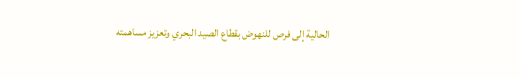الحالية إلى فرص للنهوض بقطاع الصيد البحري وتعزيز مساهمته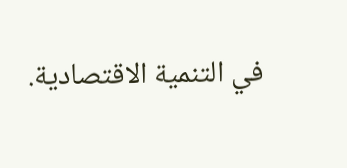في التنمية الاقتصادية.